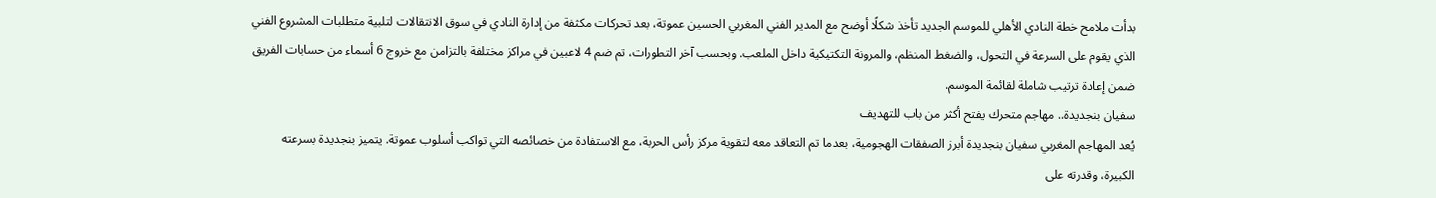بدأت ملامح خطة النادي الأهلي للموسم الجديد تأخذ شكلًا أوضح مع المدير الفني المغربي الحسين عموتة، بعد تحركات مكثفة من إدارة النادي في سوق الانتقالات لتلبية متطلبات المشروع الفني الذي يقوم على السرعة في التحول، والضغط المنظم، والمرونة التكتيكية داخل الملعب. وبحسب آخر التطورات، تم ضم 4 لاعبين في مراكز مختلفة بالتزامن مع خروج 6 أسماء من حسابات الفريق ضمن إعادة ترتيب شاملة لقائمة الموسم.
سفيان بنجديدة.. مهاجم متحرك يفتح أكثر من باب للتهديف
يُعد المهاجم المغربي سفيان بنجديدة أبرز الصفقات الهجومية، بعدما تم التعاقد معه لتقوية مركز رأس الحربة، مع الاستفادة من خصائصه التي تواكب أسلوب عموتة. يتميز بنجديدة بسرعته الكبيرة، وقدرته على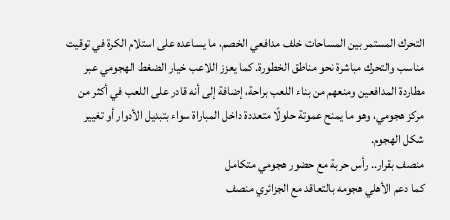التحرك المستمر بين المساحات خلف مدافعي الخصم، ما يساعده على استلام الكرة في توقيت مناسب والتحرك مباشرة نحو مناطق الخطورة. كما يعزز اللاعب خيار الضغط الهجومي عبر مطاردة المدافعين ومنعهم من بناء اللعب براحة، إضافة إلى أنه قادر على اللعب في أكثر من مركز هجومي، وهو ما يمنح عموتة حلولًا متعددة داخل المباراة سواء بتبديل الأدوار أو تغيير شكل الهجوم.
منصف بقرار.. رأس حربة مع حضور هجومي متكامل
كما دعم الأهلي هجومه بالتعاقد مع الجزائري منصف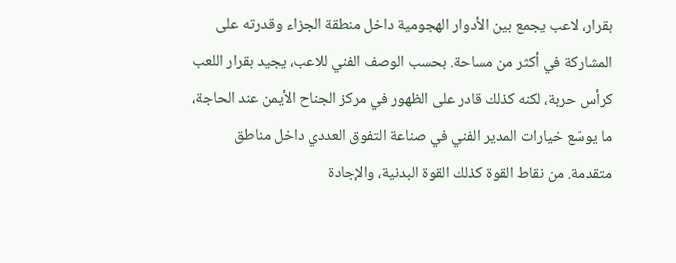بقرار، لاعب يجمع بين الأدوار الهجومية داخل منطقة الجزاء وقدرته على المشاركة في أكثر من مساحة. بحسب الوصف الفني للاعب، يجيد بقرار اللعب كرأس حربة، لكنه كذلك قادر على الظهور في مركز الجناح الأيمن عند الحاجة، ما يوسّع خيارات المدير الفني في صناعة التفوق العددي داخل مناطق متقدمة. من نقاط القوة كذلك القوة البدنية، والإجادة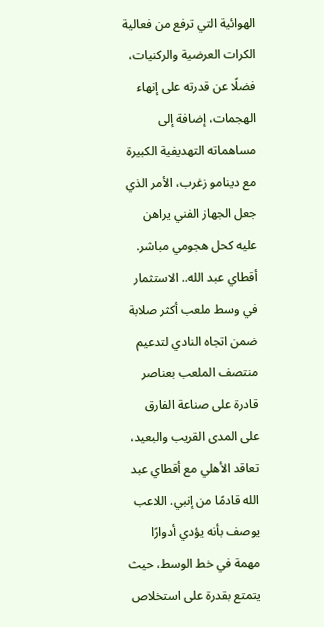الهوائية التي ترفع من فعالية الكرات العرضية والركنيات، فضلًا عن قدرته على إنهاء الهجمات، إضافة إلى مساهماته التهديفية الكبيرة مع دينامو زغرب، الأمر الذي جعل الجهاز الفني يراهن عليه كحل هجومي مباشر.
أقطاي عبد الله.. الاستثمار في وسط ملعب أكثر صلابة
ضمن اتجاه النادي لتدعيم منتصف الملعب بعناصر قادرة على صناعة الفارق على المدى القريب والبعيد، تعاقد الأهلي مع أقطاي عبد الله قادمًا من إنبي. اللاعب يوصف بأنه يؤدي أدوارًا مهمة في خط الوسط، حيث يتمتع بقدرة على استخلاص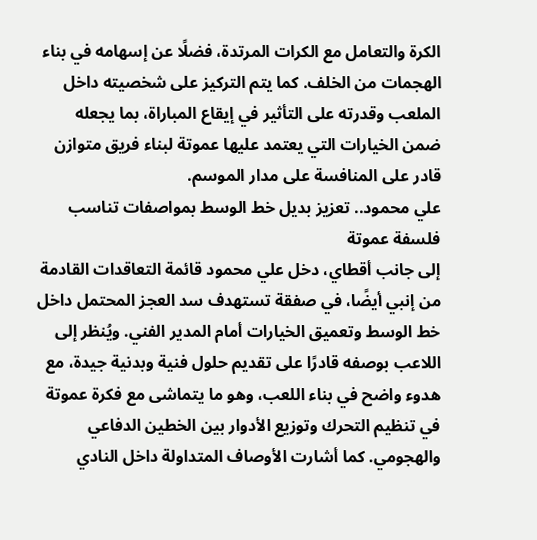الكرة والتعامل مع الكرات المرتدة، فضلًا عن إسهامه في بناء الهجمات من الخلف. كما يتم التركيز على شخصيته داخل الملعب وقدرته على التأثير في إيقاع المباراة، بما يجعله ضمن الخيارات التي يعتمد عليها عموتة لبناء فريق متوازن قادر على المنافسة على مدار الموسم.
علي محمود.. تعزيز بديل خط الوسط بمواصفات تناسب فلسفة عموتة
إلى جانب أقطاي، دخل علي محمود قائمة التعاقدات القادمة من إنبي أيضًا، في صفقة تستهدف سد العجز المحتمل داخل خط الوسط وتعميق الخيارات أمام المدير الفني. ويُنظر إلى اللاعب بوصفه قادرًا على تقديم حلول فنية وبدنية جيدة، مع هدوء واضح في بناء اللعب، وهو ما يتماشى مع فكرة عموتة في تنظيم التحرك وتوزيع الأدوار بين الخطين الدفاعي والهجومي. كما أشارت الأوصاف المتداولة داخل النادي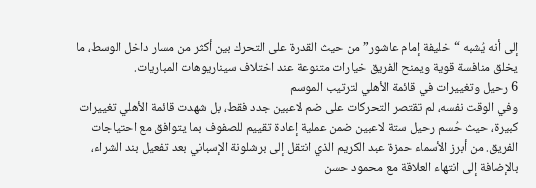إلى أنه يُشبه “خليفة إمام عاشور” من حيث القدرة على التحرك بين أكثر من مسار داخل الوسط، ما يخلق منافسة قوية ويمنح الفريق خيارات متنوعة عند اختلاف سيناريوهات المباريات.
6 رحيل وتغييرات في قائمة الأهلي لترتيب الموسم
وفي الوقت نفسه، لم تقتصر التحركات على ضم لاعبين جدد فقط، بل شهدت قائمة الأهلي تغييرات كبيرة، حيث حُسم رحيل ستة لاعبين ضمن عملية إعادة تقييم للصفوف بما يتوافق مع احتياجات الفريق. من أبرز الأسماء حمزة عبد الكريم الذي انتقل إلى برشلونة الإسباني بعد تفعيل بند الشراء، بالإضافة إلى انتهاء العلاقة مع محمود حسن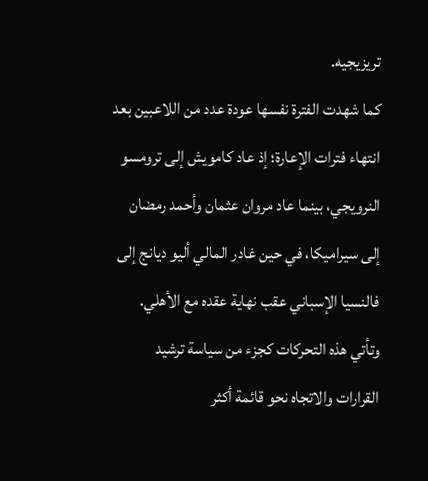تريزيجيه.
كما شهدت الفترة نفسها عودة عدد من اللاعبين بعد انتهاء فترات الإعارة؛ إذ عاد كامويش إلى ترومسو النرويجي، بينما عاد مروان عثمان وأحمد رمضان إلى سيراميكا، في حين غادر المالي أليو ديانج إلى فالنسيا الإسباني عقب نهاية عقده مع الأهلي. وتأتي هذه التحركات كجزء من سياسة ترشيد القرارات والاتجاه نحو قائمة أكثر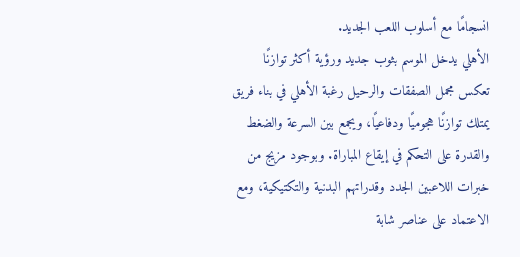انسجامًا مع أسلوب اللعب الجديد.
الأهلي يدخل الموسم بثوب جديد ورؤية أكثر توازنًا
تعكس مجمل الصفقات والرحيل رغبة الأهلي في بناء فريق يمتلك توازنًا هجوميًا ودفاعيًا، ويجمع بين السرعة والضغط والقدرة على التحكم في إيقاع المباراة. وبوجود مزيج من خبرات اللاعبين الجدد وقدراتهم البدنية والتكتيكية، ومع الاعتماد على عناصر شابة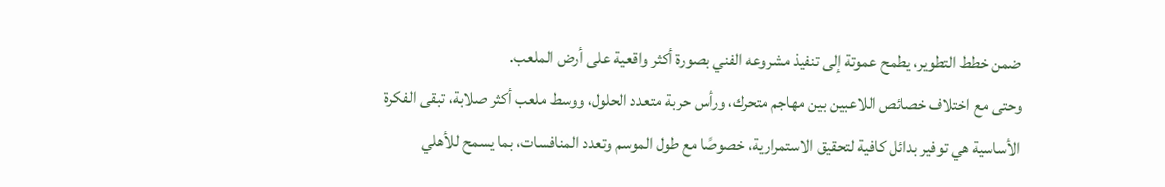ضمن خطط التطوير، يطمح عموتة إلى تنفيذ مشروعه الفني بصورة أكثر واقعية على أرض الملعب.
وحتى مع اختلاف خصائص اللاعبين بين مهاجم متحرك، ورأس حربة متعدد الحلول، ووسط ملعب أكثر صلابة، تبقى الفكرة الأساسية هي توفير بدائل كافية لتحقيق الاستمرارية، خصوصًا مع طول الموسم وتعدد المنافسات، بما يسمح للأهلي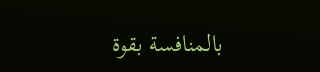بالمنافسة بقوة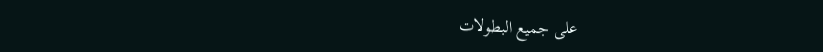على جميع البطولات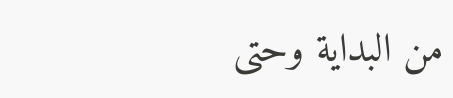من البداية وحتى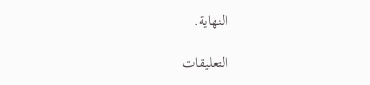النهاية.

التعليقات